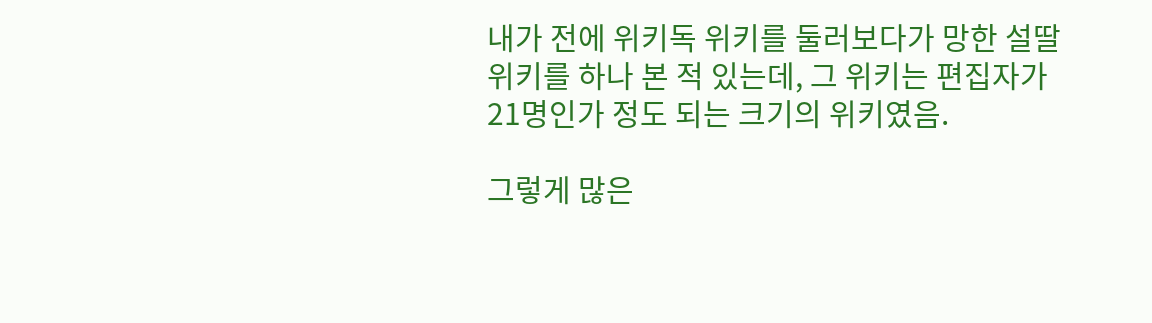내가 전에 위키독 위키를 둘러보다가 망한 설딸위키를 하나 본 적 있는데, 그 위키는 편집자가 21명인가 정도 되는 크기의 위키였음.

그렇게 많은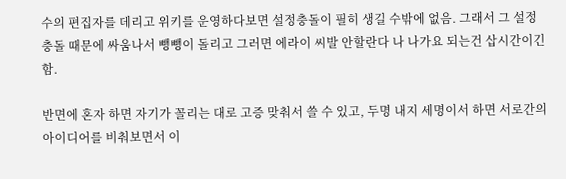수의 편집자를 데리고 위키를 운영하다보면 설정충돌이 필히 생길 수밖에 없음. 그래서 그 설정충돌 때문에 싸움나서 뺑뺑이 돌리고 그러면 에라이 씨발 안할란다 나 나가요 되는건 삽시간이긴 함.

반면에 혼자 하면 자기가 꼴리는 대로 고증 맞춰서 쓸 수 있고, 두명 내지 세명이서 하면 서로간의 아이디어를 비춰보면서 이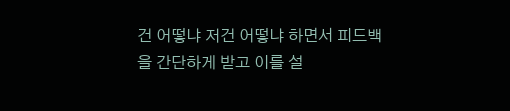건 어떻냐 저건 어떻냐 하면서 피드백을 간단하게 받고 이를 설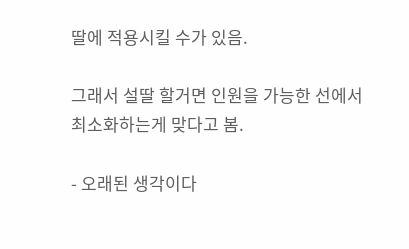딸에 적용시킬 수가 있음.

그래서 설딸 할거면 인원을 가능한 선에서 최소화하는게 맞다고 봄.

- 오래된 생각이다